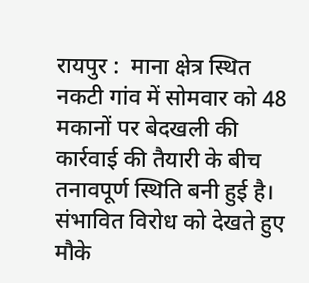रायपुर :  माना क्षेत्र स्थित नकटी गांव में सोमवार को 48 मकानों पर बेदखली की कार्रवाई की तैयारी के बीच तनावपूर्ण स्थिति बनी हुई है। संभावित विरोध को देखते हुए मौके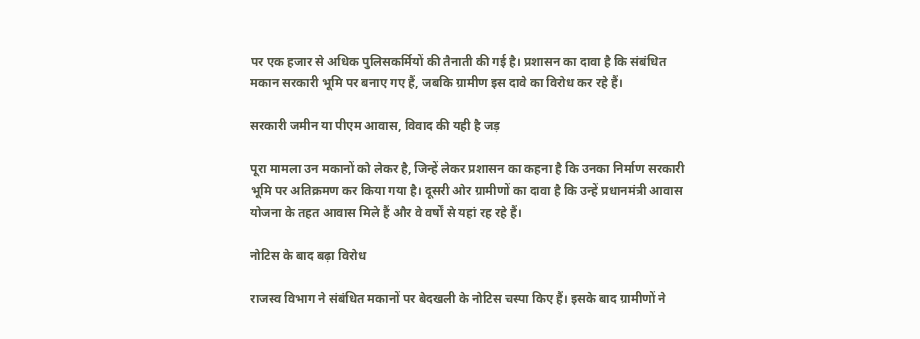पर एक हजार से अधिक पुलिसकर्मियों की तैनाती की गई है। प्रशासन का दावा है कि संबंधित मकान सरकारी भूमि पर बनाए गए हैं, जबकि ग्रामीण इस दावे का विरोध कर रहे हैं।

सरकारी जमीन या पीएम आवास, विवाद की यही है जड़

पूरा मामला उन मकानों को लेकर है, जिन्हें लेकर प्रशासन का कहना है कि उनका निर्माण सरकारी भूमि पर अतिक्रमण कर किया गया है। दूसरी ओर ग्रामीणों का दावा है कि उन्हें प्रधानमंत्री आवास योजना के तहत आवास मिले हैं और वे वर्षों से यहां रह रहे हैं।

नोटिस के बाद बढ़ा विरोध

राजस्व विभाग ने संबंधित मकानों पर बेदखली के नोटिस चस्पा किए हैं। इसके बाद ग्रामीणों ने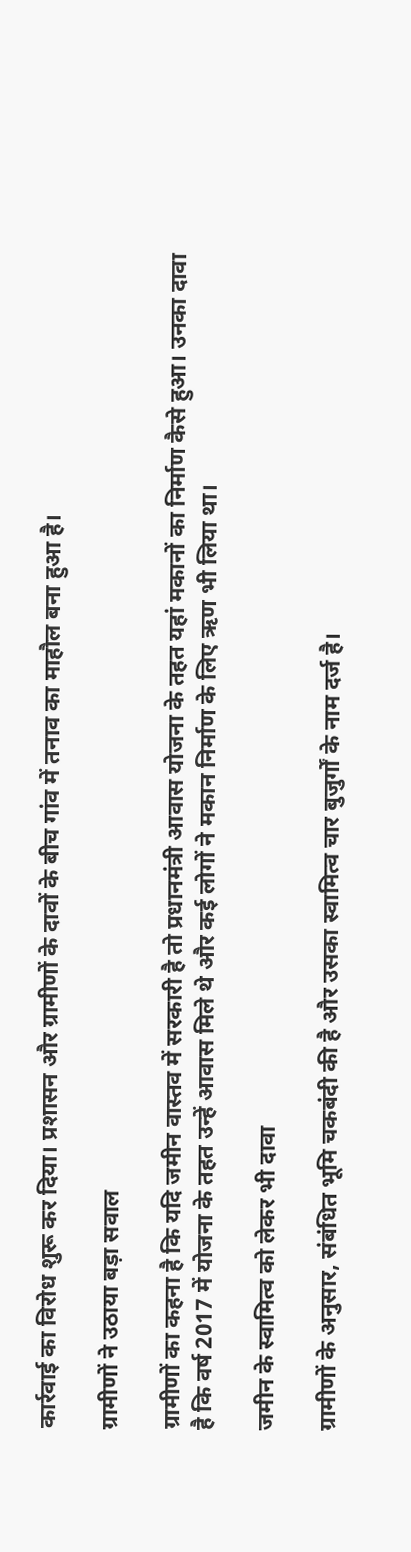कार्रवाई का विरोध शुरू कर दिया। प्रशासन और ग्रामीणों के दावों के बीच गांव में तनाव का माहौल बना हुआ है।

ग्रामीणों ने उठाया बड़ा सवाल

ग्रामीणों का कहना है कि यदि जमीन वास्तव में सरकारी है तो प्रधानमंत्री आवास योजना के तहत यहां मकानों का निर्माण कैसे हुआ। उनका दावा है कि वर्ष 2017 में योजना के तहत उन्हें आवास मिले थे और कई लोगों ने मकान निर्माण के लिए ऋण भी लिया था।

जमीन के स्वामित्व को लेकर भी दावा

ग्रामीणों के अनुसार, संबंधित भूमि चकबंदी की है और उसका स्वामित्व चार बुजुर्गों के नाम दर्ज है।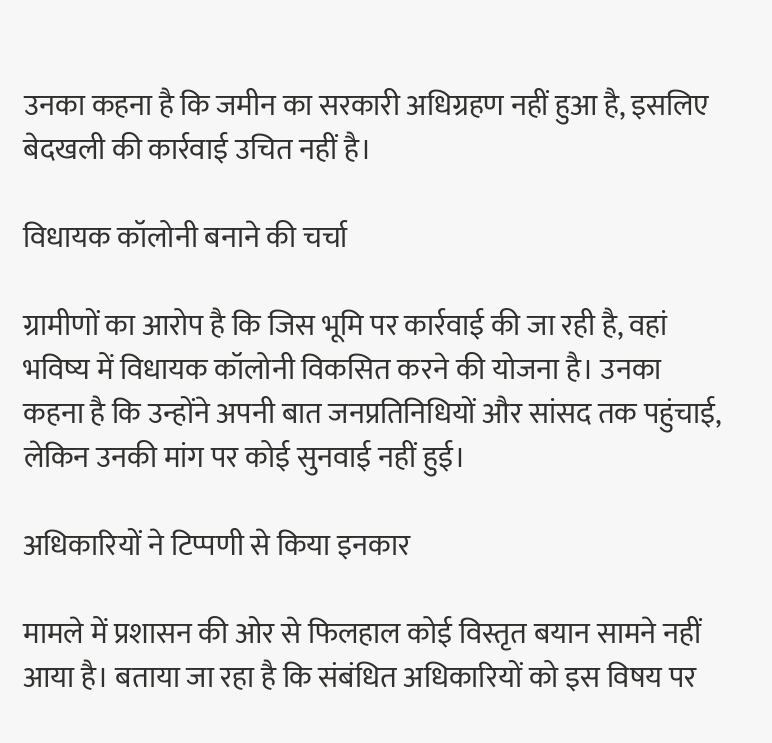उनका कहना है कि जमीन का सरकारी अधिग्रहण नहीं हुआ है, इसलिए बेदखली की कार्रवाई उचित नहीं है।

विधायक कॉलोनी बनाने की चर्चा

ग्रामीणों का आरोप है कि जिस भूमि पर कार्रवाई की जा रही है, वहां भविष्य में विधायक कॉलोनी विकसित करने की योजना है। उनका कहना है कि उन्होंने अपनी बात जनप्रतिनिधियों और सांसद तक पहुंचाई, लेकिन उनकी मांग पर कोई सुनवाई नहीं हुई।

अधिकारियों ने टिप्पणी से किया इनकार

मामले में प्रशासन की ओर से फिलहाल कोई विस्तृत बयान सामने नहीं आया है। बताया जा रहा है कि संबंधित अधिकारियों को इस विषय पर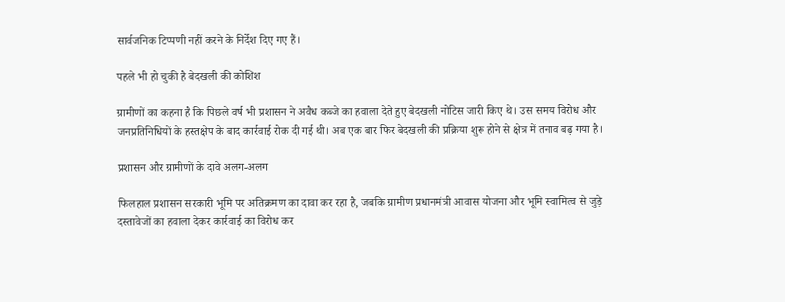सार्वजनिक टिप्पणी नहीं करने के निर्देश दिए गए हैं।

पहले भी हो चुकी है बेदखली की कोशिश

ग्रामीणों का कहना है कि पिछले वर्ष भी प्रशासन ने अवैध कब्जे का हवाला देते हुए बेदखली नोटिस जारी किए थे। उस समय विरोध और जनप्रतिनिधियों के हस्तक्षेप के बाद कार्रवाई रोक दी गई थी। अब एक बार फिर बेदखली की प्रक्रिया शुरू होने से क्षेत्र में तनाव बढ़ गया है।

प्रशासन और ग्रामीणों के दावे अलग-अलग

फिलहाल प्रशासन सरकारी भूमि पर अतिक्रमण का दावा कर रहा है, जबकि ग्रामीण प्रधानमंत्री आवास योजना और भूमि स्वामित्व से जुड़े दस्तावेजों का हवाला देकर कार्रवाई का विरोध कर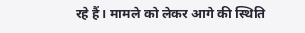रहे हैं। मामले को लेकर आगे की स्थिति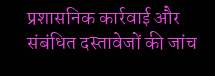प्रशासनिक कार्रवाई और संबंधित दस्तावेजों की जांच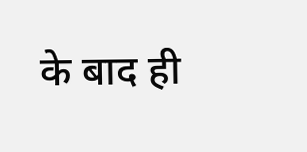के बाद ही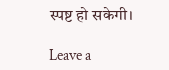स्पष्ट हो सकेगी।

Leave a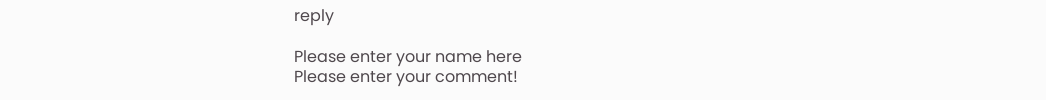reply

Please enter your name here
Please enter your comment!